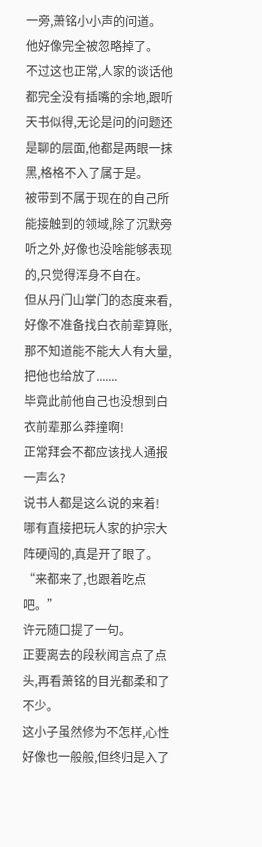一旁,萧铭小小声的问道。
他好像完全被忽略掉了。
不过这也正常,人家的谈话他都完全没有插嘴的余地,跟听天书似得,无论是问的问题还是聊的层面,他都是两眼一抹黑,格格不入了属于是。
被带到不属于现在的自己所能接触到的领域,除了沉默旁听之外,好像也没啥能够表现的,只觉得浑身不自在。
但从丹门山掌门的态度来看,好像不准备找白衣前辈算账,那不知道能不能大人有大量,把他也给放了.......
毕竟此前他自己也没想到白衣前辈那么莽撞啊!
正常拜会不都应该找人通报一声么?
说书人都是这么说的来着!
哪有直接把玩人家的护宗大阵硬闯的,真是开了眼了。
“来都来了,也跟着吃点吧。”
许元随口提了一句。
正要离去的段秋闻言点了点头,再看萧铭的目光都柔和了不少。
这小子虽然修为不怎样,心性好像也一般般,但终归是入了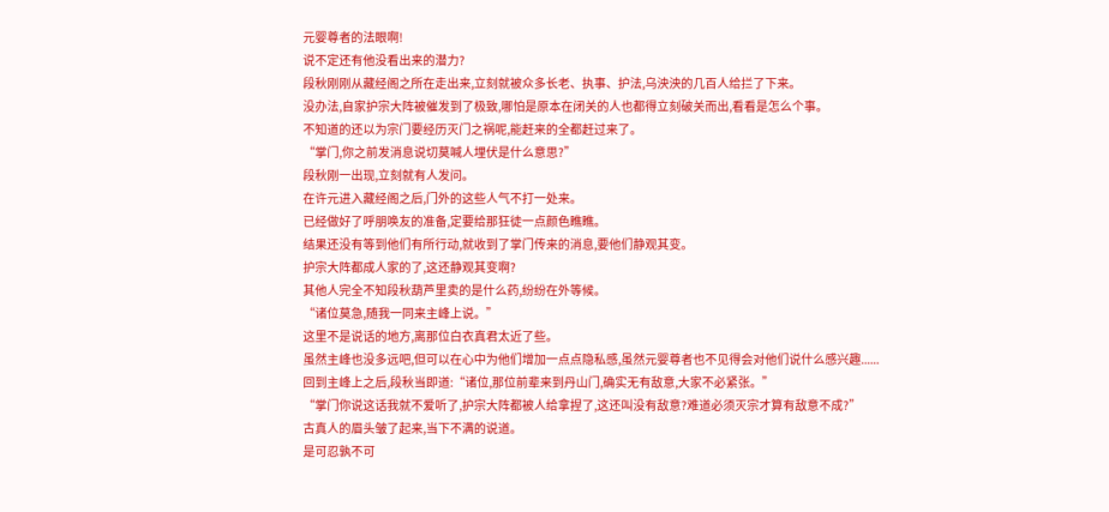元婴尊者的法眼啊!
说不定还有他没看出来的潜力?
段秋刚刚从藏经阁之所在走出来,立刻就被众多长老、执事、护法,乌泱泱的几百人给拦了下来。
没办法,自家护宗大阵被催发到了极致,哪怕是原本在闭关的人也都得立刻破关而出,看看是怎么个事。
不知道的还以为宗门要经历灭门之祸呢,能赶来的全都赶过来了。
“掌门,你之前发消息说切莫喊人埋伏是什么意思?”
段秋刚一出现,立刻就有人发问。
在许元进入藏经阁之后,门外的这些人气不打一处来。
已经做好了呼朋唤友的准备,定要给那狂徒一点颜色瞧瞧。
结果还没有等到他们有所行动,就收到了掌门传来的消息,要他们静观其变。
护宗大阵都成人家的了,这还静观其变啊?
其他人完全不知段秋葫芦里卖的是什么药,纷纷在外等候。
“诸位莫急,随我一同来主峰上说。”
这里不是说话的地方,离那位白衣真君太近了些。
虽然主峰也没多远吧,但可以在心中为他们增加一点点隐私感,虽然元婴尊者也不见得会对他们说什么感兴趣......
回到主峰上之后,段秋当即道:“诸位,那位前辈来到丹山门,确实无有敌意,大家不必紧张。”
“掌门你说这话我就不爱听了,护宗大阵都被人给拿捏了,这还叫没有敌意?难道必须灭宗才算有敌意不成?”
古真人的眉头皱了起来,当下不满的说道。
是可忍孰不可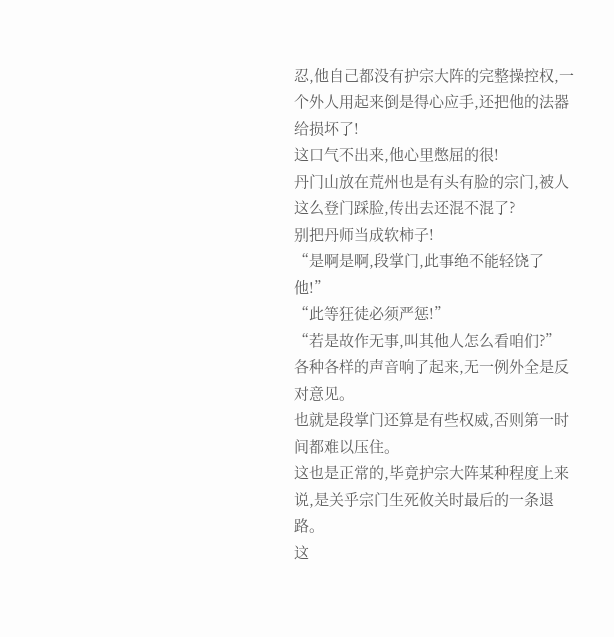忍,他自己都没有护宗大阵的完整操控权,一个外人用起来倒是得心应手,还把他的法器给损坏了!
这口气不出来,他心里憋屈的很!
丹门山放在荒州也是有头有脸的宗门,被人这么登门踩脸,传出去还混不混了?
别把丹师当成软柿子!
“是啊是啊,段掌门,此事绝不能轻饶了他!”
“此等狂徒必须严惩!”
“若是故作无事,叫其他人怎么看咱们?”
各种各样的声音响了起来,无一例外全是反对意见。
也就是段掌门还算是有些权威,否则第一时间都难以压住。
这也是正常的,毕竟护宗大阵某种程度上来说,是关乎宗门生死攸关时最后的一条退路。
这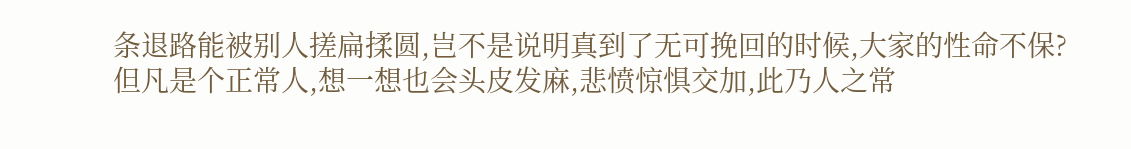条退路能被别人搓扁揉圆,岂不是说明真到了无可挽回的时候,大家的性命不保?
但凡是个正常人,想一想也会头皮发麻,悲愤惊惧交加,此乃人之常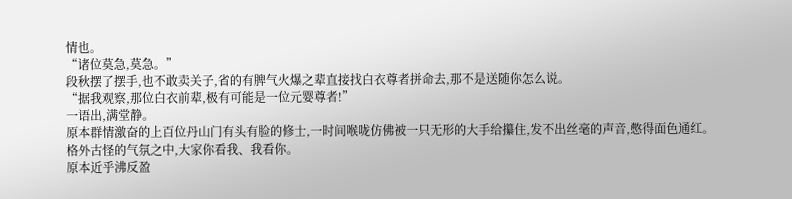情也。
“诸位莫急,莫急。”
段秋摆了摆手,也不敢卖关子,省的有脾气火爆之辈直接找白衣尊者拼命去,那不是送随你怎么说。
“据我观察,那位白衣前辈,极有可能是一位元婴尊者!”
一语出,满堂静。
原本群情激奋的上百位丹山门有头有脸的修士,一时间喉咙仿佛被一只无形的大手给攥住,发不出丝毫的声音,憋得面色通红。
格外古怪的气氛之中,大家你看我、我看你。
原本近乎沸反盈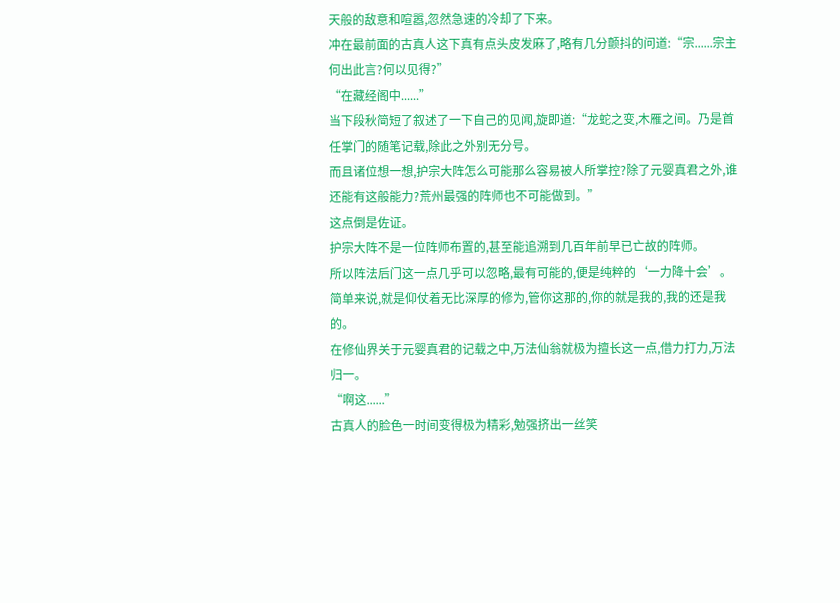天般的敌意和喧嚣,忽然急速的冷却了下来。
冲在最前面的古真人这下真有点头皮发麻了,略有几分颤抖的问道:“宗......宗主何出此言?何以见得?”
“在藏经阁中......”
当下段秋简短了叙述了一下自己的见闻,旋即道:“龙蛇之变,木雁之间。乃是首任掌门的随笔记载,除此之外别无分号。
而且诸位想一想,护宗大阵怎么可能那么容易被人所掌控?除了元婴真君之外,谁还能有这般能力?荒州最强的阵师也不可能做到。”
这点倒是佐证。
护宗大阵不是一位阵师布置的,甚至能追溯到几百年前早已亡故的阵师。
所以阵法后门这一点几乎可以忽略,最有可能的,便是纯粹的‘一力降十会’。
简单来说,就是仰仗着无比深厚的修为,管你这那的,你的就是我的,我的还是我的。
在修仙界关于元婴真君的记载之中,万法仙翁就极为擅长这一点,借力打力,万法归一。
“啊这......”
古真人的脸色一时间变得极为精彩,勉强挤出一丝笑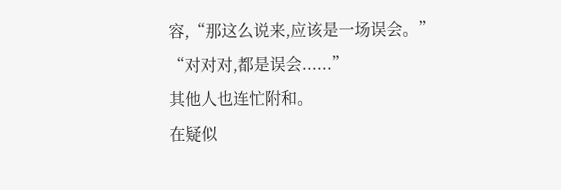容,“那这么说来,应该是一场误会。”
“对对对,都是误会......”
其他人也连忙附和。
在疑似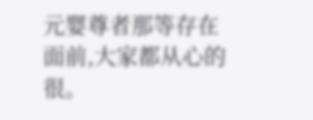元婴尊者那等存在面前,大家都从心的很。